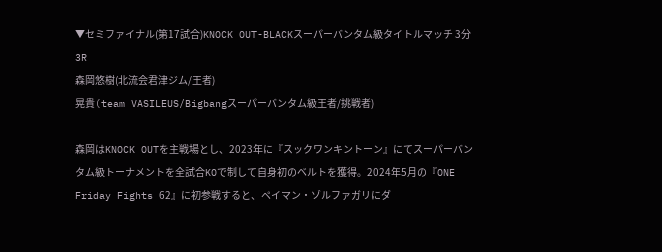▼セミファイナル(第17試合)KNOCK OUT-BLACKスーパーバンタム級タイトルマッチ 3分3R
森岡悠樹(北流会君津ジム/王者)
晃貴(team VASILEUS/Bigbangスーパーバンタム級王者/挑戦者)

森岡はKNOCK OUTを主戦場とし、2023年に『スックワンキントーン』にてスーパーバンタム級トーナメントを全試合KOで制して自身初のベルトを獲得。2024年5月の『ONE Friday Fights 62』に初参戦すると、ペイマン・ゾルファガリにダ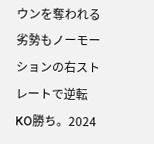ウンを奪われる劣勢もノーモーションの右ストレートで逆転KO勝ち。2024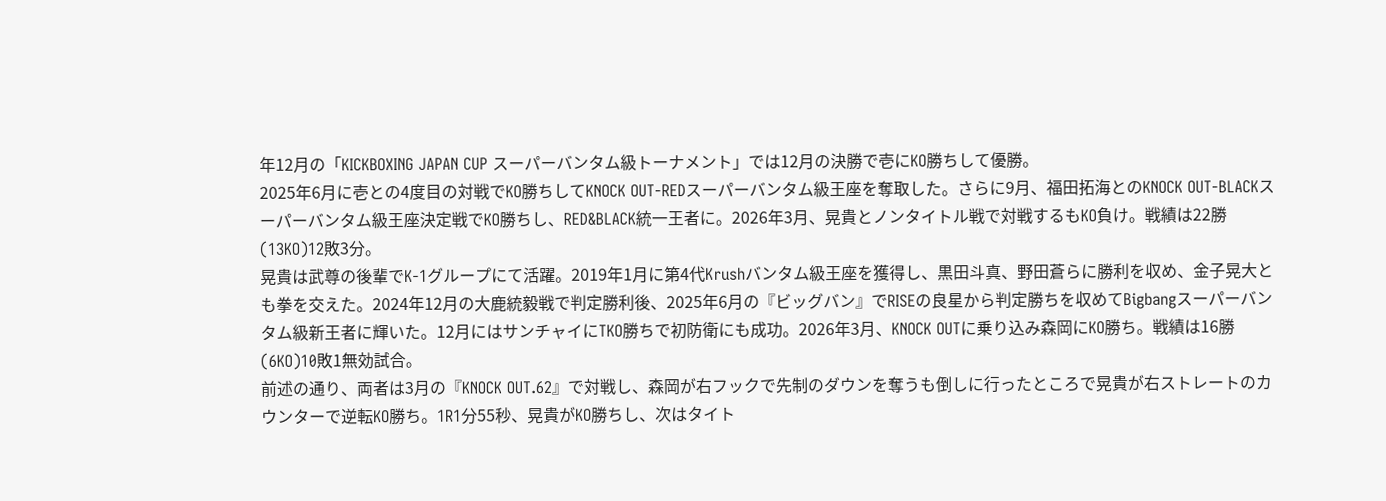年12月の「KICKBOXING JAPAN CUP スーパーバンタム級トーナメント」では12月の決勝で壱にKO勝ちして優勝。
2025年6月に壱との4度目の対戦でKO勝ちしてKNOCK OUT-REDスーパーバンタム級王座を奪取した。さらに9月、福田拓海とのKNOCK OUT-BLACKスーパーバンタム級王座決定戦でKO勝ちし、RED&BLACK統一王者に。2026年3月、晃貴とノンタイトル戦で対戦するもKO負け。戦績は22勝(13KO)12敗3分。
晃貴は武尊の後輩でK-1グループにて活躍。2019年1月に第4代Krushバンタム級王座を獲得し、黒田斗真、野田蒼らに勝利を収め、金子晃大とも拳を交えた。2024年12月の大鹿統毅戦で判定勝利後、2025年6月の『ビッグバン』でRISEの良星から判定勝ちを収めてBigbangスーパーバンタム級新王者に輝いた。12月にはサンチャイにTKO勝ちで初防衛にも成功。2026年3月、KNOCK OUTに乗り込み森岡にKO勝ち。戦績は16勝(6KO)10敗1無効試合。
前述の通り、両者は3月の『KNOCK OUT.62』で対戦し、森岡が右フックで先制のダウンを奪うも倒しに行ったところで晃貴が右ストレートのカウンターで逆転KO勝ち。1R1分55秒、晃貴がKO勝ちし、次はタイト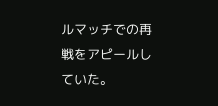ルマッチでの再戦をアピールしていた。